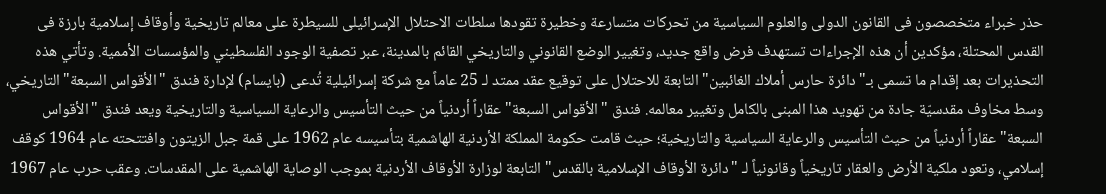حذر خبراء متخصصون فى القانون الدولى والعلوم السياسية من تحركات متسارعة وخطيرة تقودها سلطات الاحتلال الإسرائيلى للسيطرة على معالم تاريخية وأوقاف إسلامية بارزة فى القدس المحتلة، مؤكدين أن هذه الإجراءات تستهدف فرض واقع جديد، وتغيير الوضع القانوني والتاريخي القائم بالمدينة، عبر تصفية الوجود الفلسطيني والمؤسسات الأممية. وتأتي هذه التحذيرات بعد إقدام ما تسمى بـ"دائرة حارس أملاك الغائبين" التابعة للاحتلال على توقيع عقد ممتد لـ 25 عاماً مع شركة إسرائيلية تُدعى (بايسام) لإدارة فندق "الأقواس السبعة" التاريخي، وسط مخاوف مقدسيّة جادة من تهويد هذا المبنى بالكامل وتغيير معالمه. فندق "الأقواس السبعة" عقاراً أردنياً من حيث التأسيس والرعاية السياسية والتاريخية ويعد فندق "الأقواس السبعة" عقاراً أردنياً من حيث التأسيس والرعاية السياسية والتاريخية؛ حيث قامت حكومة المملكة الأردنية الهاشمية بتأسيسه عام 1962 على قمة جبل الزيتون وافتتحته عام 1964 كوقف إسلامي، وتعود ملكية الأرض والعقار تاريخياً وقانونياً لـ "دائرة الأوقاف الإسلامية بالقدس" التابعة لوزارة الأوقاف الأردنية بموجب الوصاية الهاشمية على المقدسات. وعقب حرب عام 1967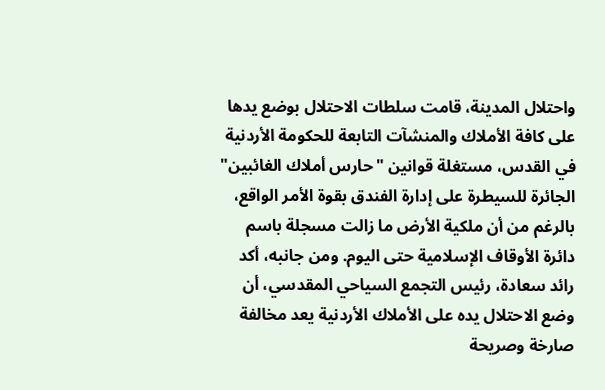واحتلال المدينة، قامت سلطات الاحتلال بوضع يدها على كافة الأملاك والمنشآت التابعة للحكومة الأردنية في القدس، مستغلة قوانين "حارس أملاك الغائبين" الجائرة للسيطرة على إدارة الفندق بقوة الأمر الواقع، بالرغم من أن ملكية الأرض ما زالت مسجلة باسم دائرة الأوقاف الإسلامية حتى اليوم. ومن جانبه، أكد رائد سعادة، رئيس التجمع السياحي المقدسي، أن وضع الاحتلال يده على الأملاك الأردنية يعد مخالفة صارخة وصريحة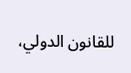للقانون الدولي،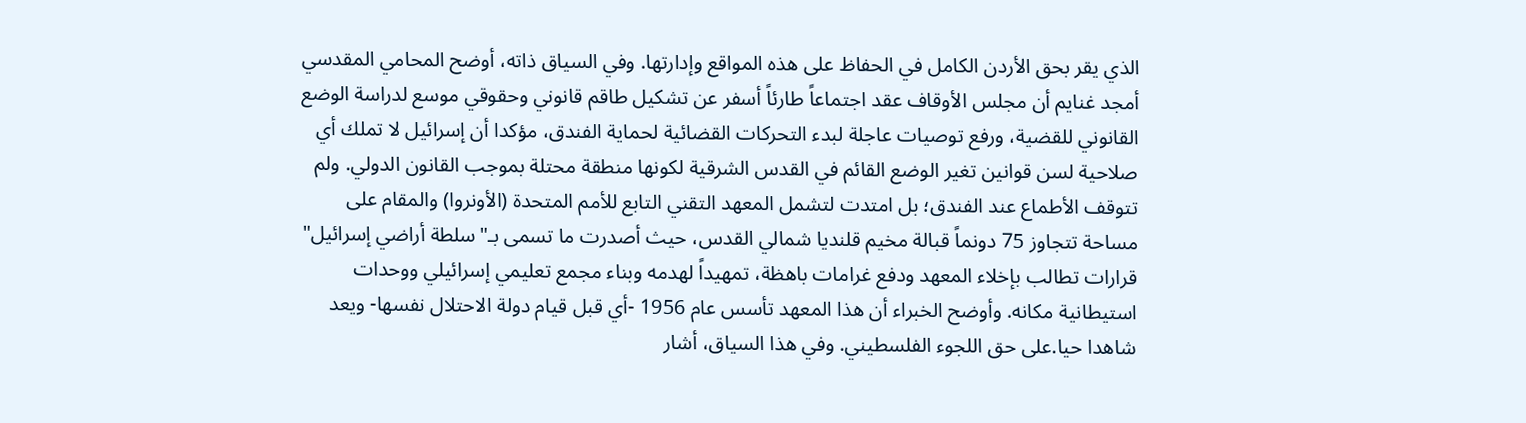الذي يقر بحق الأردن الكامل في الحفاظ على هذه المواقع وإدارتها. وفي السياق ذاته، أوضح المحامي المقدسي أمجد غنايم أن مجلس الأوقاف عقد اجتماعاً طارئاً أسفر عن تشكيل طاقم قانوني وحقوقي موسع لدراسة الوضع القانوني للقضية، ورفع توصيات عاجلة لبدء التحركات القضائية لحماية الفندق، مؤكدا أن إسرائيل لا تملك أي صلاحية لسن قوانين تغير الوضع القائم في القدس الشرقية لكونها منطقة محتلة بموجب القانون الدولي. ولم تتوقف الأطماع عند الفندق؛ بل امتدت لتشمل المعهد التقني التابع للأمم المتحدة (الأونروا) والمقام على مساحة تتجاوز 75 دونماً قبالة مخيم قلنديا شمالي القدس، حيث أصدرت ما تسمى بـ"سلطة أراضي إسرائيل" قرارات تطالب بإخلاء المعهد ودفع غرامات باهظة، تمهيداً لهدمه وبناء مجمع تعليمي إسرائيلي ووحدات استيطانية مكانه. وأوضح الخبراء أن هذا المعهد تأسس عام 1956 -أي قبل قيام دولة الاحتلال نفسها- ويعد شاهدا حيا.على حق اللجوء الفلسطيني. وفي هذا السياق، أشار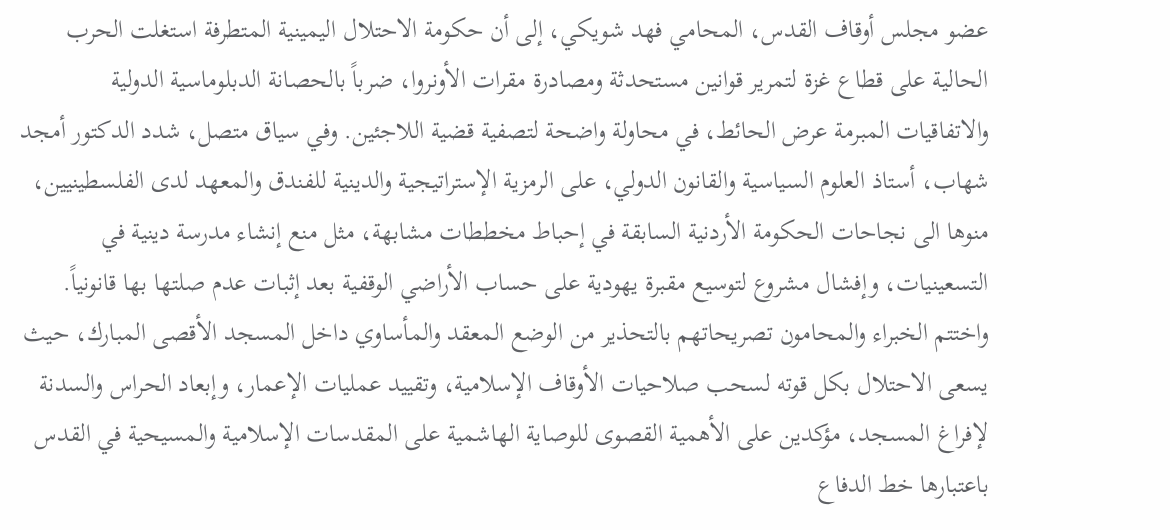عضو مجلس أوقاف القدس، المحامي فهد شويكي، إلى أن حكومة الاحتلال اليمينية المتطرفة استغلت الحرب الحالية على قطاع غزة لتمرير قوانين مستحدثة ومصادرة مقرات الأونروا، ضرباً بالحصانة الدبلوماسية الدولية والاتفاقيات المبرمة عرض الحائط، في محاولة واضحة لتصفية قضية اللاجئين. وفي سياق متصل، شدد الدكتور أمجد شهاب، أستاذ العلوم السياسية والقانون الدولي، على الرمزية الإستراتيجية والدينية للفندق والمعهد لدى الفلسطينيين، منوها الى نجاحات الحكومة الأردنية السابقة في إحباط مخططات مشابهة، مثل منع إنشاء مدرسة دينية في التسعينيات، وإفشال مشروع لتوسيع مقبرة يهودية على حساب الأراضي الوقفية بعد إثبات عدم صلتها بها قانونياً. واختتم الخبراء والمحامون تصريحاتهم بالتحذير من الوضع المعقد والمأساوي داخل المسجد الأقصى المبارك، حيث يسعى الاحتلال بكل قوته لسحب صلاحيات الأوقاف الإسلامية، وتقييد عمليات الإعمار، وإبعاد الحراس والسدنة لإفراغ المسجد، مؤكدين على الأهمية القصوى للوصاية الهاشمية على المقدسات الإسلامية والمسيحية في القدس باعتبارها خط الدفاع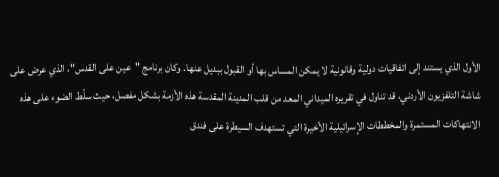الأول الذي يستند إلى اتفاقيات دولية وقانونية لا يمكن المساس بها أو القبول ببديل عنها. وكان برنامج "عين على القدس"، الذي عرض على شاشة التلفزيون الأردني، قد تناول في تقريره الميداني المعد من قلب المدينة المقدسة هذه الأزمة بشكل مفصل، حيث سلّط الضوء على هذه الانتهاكات المستمرة والمخططات الإسرائيلية الأخيرة التي تستهدف السيطرة على فندق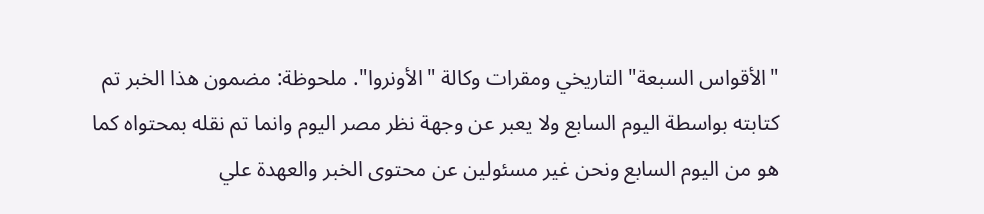"الأقواس السبعة" التاريخي ومقرات وكالة "الأونروا". ملحوظة: مضمون هذا الخبر تم كتابته بواسطة اليوم السابع ولا يعبر عن وجهة نظر مصر اليوم وانما تم نقله بمحتواه كما هو من اليوم السابع ونحن غير مسئولين عن محتوى الخبر والعهدة علي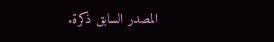المصدر السابق ذكرة.